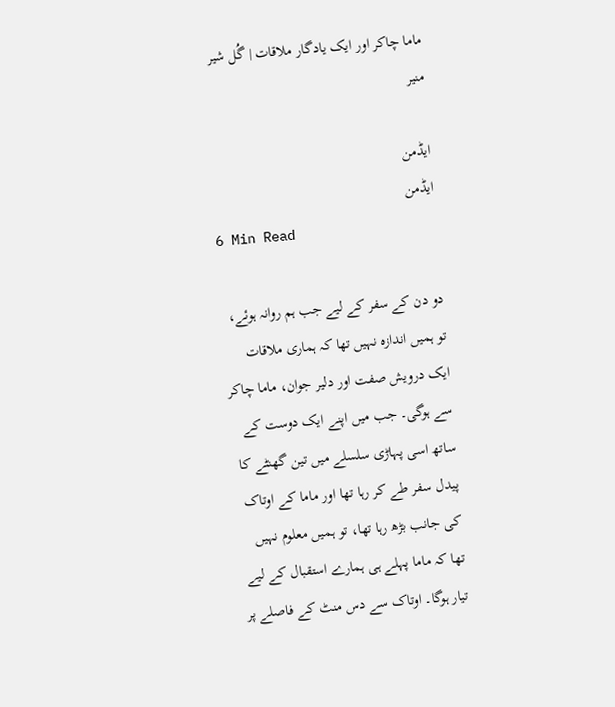ماما چاکر اور ایک یادگار ملاقات | گُل شیر منیر

ایڈمن
ایڈمن
6 Min Read

دو دن کے سفر کے لیے جب ہم روانہ ہوئے، تو ہمیں اندازہ نہیں تھا کہ ہماری ملاقات ایک درویش صفت اور دلیر جوان، ماما چاکر سے ہوگی۔ جب میں اپنے ایک دوست کے ساتھ اسی پہاڑی سلسلے میں تین گھنٹے کا پیدل سفر طے کر رہا تھا اور ماما کے اوتاک کی جانب بڑھ رہا تھا، تو ہمیں معلوم نہیں تھا کہ ماما پہلے ہی ہمارے استقبال کے لیے تیار ہوگا۔ اوتاک سے دس منٹ کے فاصلے پر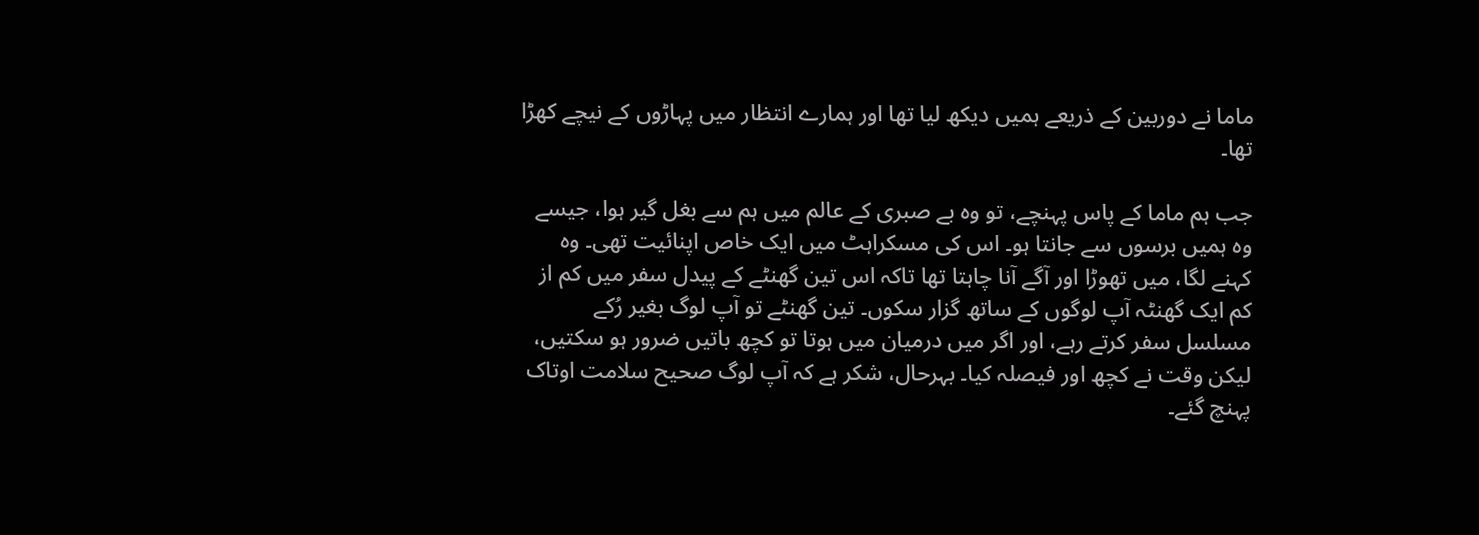ماما نے دوربین کے ذریعے ہمیں دیکھ لیا تھا اور ہمارے انتظار میں پہاڑوں کے نیچے کھڑا تھا۔

جب ہم ماما کے پاس پہنچے، تو وہ بے صبری کے عالم میں ہم سے بغل گیر ہوا، جیسے وہ ہمیں برسوں سے جانتا ہو۔ اس کی مسکراہٹ میں ایک خاص اپنائیت تھی۔ وہ کہنے لگا، میں تھوڑا اور آگے آنا چاہتا تھا تاکہ اس تین گھنٹے کے پیدل سفر میں کم از کم ایک گھنٹہ آپ لوگوں کے ساتھ گزار سکوں۔ تین گھنٹے تو آپ لوگ بغیر رُکے مسلسل سفر کرتے رہے، اور اگر میں درمیان میں ہوتا تو کچھ باتیں ضرور ہو سکتیں، لیکن وقت نے کچھ اور فیصلہ کیا۔ بہرحال، شکر ہے کہ آپ لوگ صحیح سلامت اوتاک پہنچ گئے۔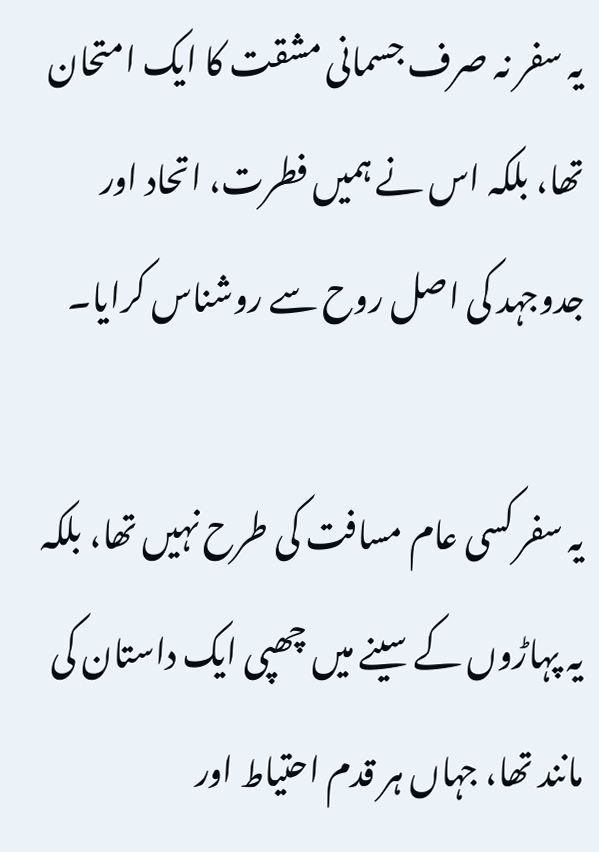یہ سفر نہ صرف جسمانی مشقت کا ایک امتحان تھا، بلکہ اس نے ہمیں فطرت، اتحاد اور جدوجہد کی اصل روح سے روشناس کرایا۔

یہ سفر کسی عام مسافت کی طرح نہیں تھا، بلکہ یہ پہاڑوں کے سینے میں چھپی ایک داستان کی مانند تھا، جہاں ہر قدم احتیاط اور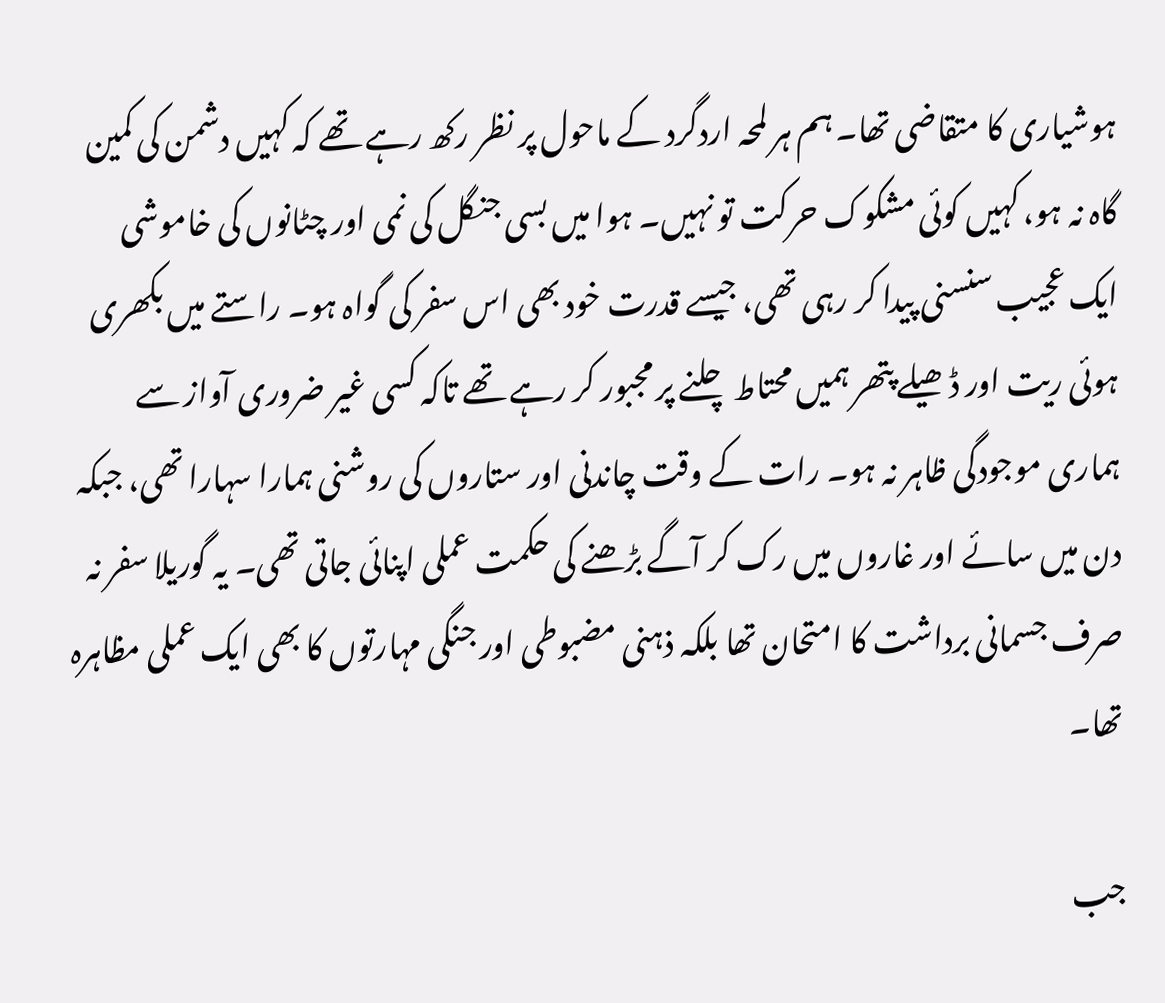ہوشیاری کا متقاضی تھا۔ ہم ہر لمحہ اردگرد کے ماحول پر نظر رکھ رہے تھے کہ کہیں دشمن کی کمین گاہ نہ ہو، کہیں کوئی مشکوک حرکت تو نہیں۔ ہوا میں بسی جنگل کی نمی اور چٹانوں کی خاموشی ایک عجیب سنسنی پیدا کر رہی تھی، جیسے قدرت خود بھی اس سفر کی گواہ ہو۔ راستے میں بکھری ہوئی ریت اور ڈھیلے پتھر ہمیں محتاط چلنے پر مجبور کر رہے تھے تاکہ کسی غیر ضروری آواز سے ہماری موجودگی ظاہر نہ ہو۔ رات کے وقت چاندنی اور ستاروں کی روشنی ہمارا سہارا تھی، جبکہ دن میں سائے اور غاروں میں رک کر آگے بڑھنے کی حکمت عملی اپنائی جاتی تھی۔ یہ گوریلا سفر نہ صرف جسمانی برداشت کا امتحان تھا بلکہ ذہنی مضبوطی اور جنگی مہارتوں کا بھی ایک عملی مظاہرہ تھا۔

جب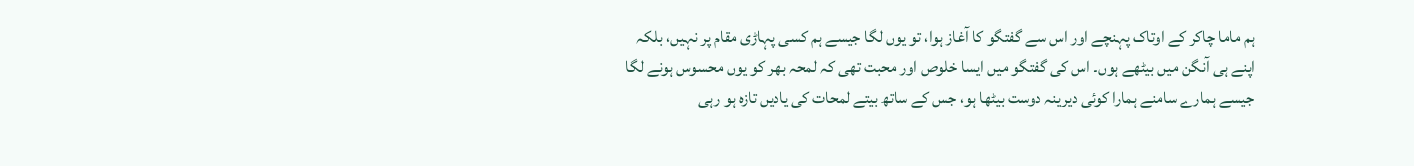ہم ماما چاکر کے اوتاک پہنچے اور اس سے گفتگو کا آغاز ہوا، تو یوں لگا جیسے ہم کسی پہاڑی مقام پر نہیں، بلکہ اپنے ہی آنگن میں بیٹھے ہوں۔ اس کی گفتگو میں ایسا خلوص اور محبت تھی کہ لمحہ بھر کو یوں محسوس ہونے لگا جیسے ہمارے سامنے ہمارا کوئی دیرینہ دوست بیٹھا ہو، جس کے ساتھ بیتے لمحات کی یادیں تازہ ہو رہی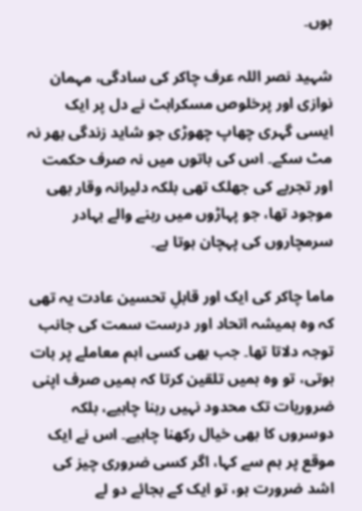ہوں۔

شہید نصر اللہ عرف چاکر کی سادگی، مہمان نوازی اور پرخلوص مسکراہٹ نے دل پر ایک ایسی گہری چھاپ چھوڑی جو شاید زندگی بھر نہ مٹ سکے۔ اس کی باتوں میں نہ صرف حکمت اور تجربے کی جھلک تھی بلکہ دلیرانہ وقار بھی موجود تھا، جو پہاڑوں میں رہنے والے بہادر سرمچاروں کی پہچان ہوتا ہے۔

ماما چاکر کی ایک اور قابلِ تحسین عادت یہ تھی کہ وہ ہمیشہ اتحاد اور درست سمت کی جانب توجہ دلاتا تھا۔ جب بھی کسی اہم معاملے پر بات ہوتی، تو وہ ہمیں تلقین کرتا کہ ہمیں صرف اپنی ضروریات تک محدود نہیں رہنا چاہیے، بلکہ دوسروں کا بھی خیال رکھنا چاہیے۔ اس نے ایک موقع پر ہم سے کہا، اگر کسی ضروری چیز کی اشد ضرورت ہو، تو ایک کے بجائے دو لے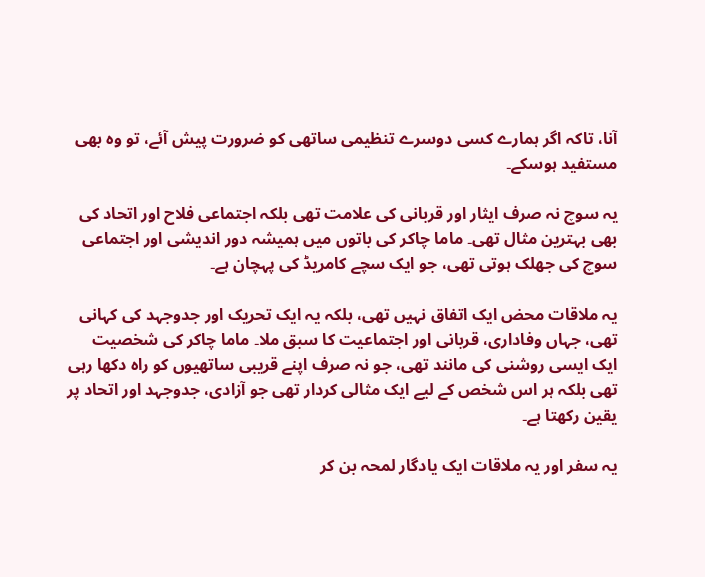آنا، تاکہ اگر ہمارے کسی دوسرے تنظیمی ساتھی کو ضرورت پیش آئے، تو وہ بھی مستفید ہوسکے۔

یہ سوچ نہ صرف ایثار اور قربانی کی علامت تھی بلکہ اجتماعی فلاح اور اتحاد کی بھی بہترین مثال تھی۔ ماما چاکر کی باتوں میں ہمیشہ دور اندیشی اور اجتماعی سوچ کی جھلک ہوتی تھی، جو ایک سچے کامریڈ کی پہچان ہے۔

یہ ملاقات محض ایک اتفاق نہیں تھی، بلکہ یہ ایک تحریک اور جدوجہد کی کہانی تھی، جہاں وفاداری، قربانی اور اجتماعیت کا سبق ملا۔ ماما چاکر کی شخصیت ایک ایسی روشنی کی مانند تھی، جو نہ صرف اپنے قریبی ساتھیوں کو راہ دکھا رہی تھی بلکہ ہر اس شخص کے لیے ایک مثالی کردار تھی جو آزادی، جدوجہد اور اتحاد پر یقین رکھتا ہے۔

یہ سفر اور یہ ملاقات ایک یادگار لمحہ بن کر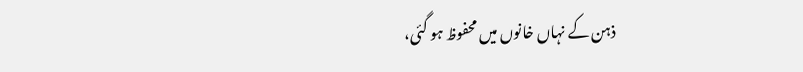ذہن کے نہاں خانوں میں محفوظ ہو گئی،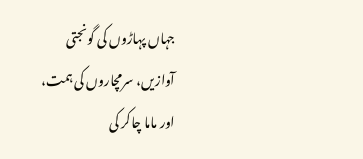جہاں پہاڑوں کی گونجتی آوازیں، سرمچاروں کی ہمت، اور ماما چاکر کی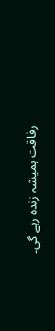رفاقت ہمیشہ زندہ رہے گی۔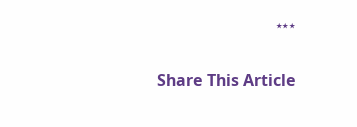٭٭٭

Share This Article